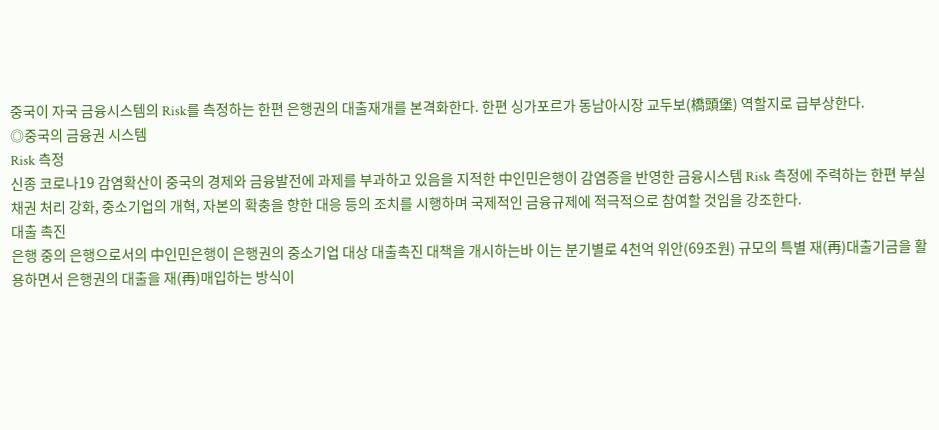중국이 자국 금융시스템의 Risk를 측정하는 한편 은행권의 대출재개를 본격화한다. 한편 싱가포르가 동남아시장 교두보(橋頭堡) 역할지로 급부상한다.
◎중국의 금융권 시스템
Risk 측정
신종 코로나19 감염확산이 중국의 경제와 금융발전에 과제를 부과하고 있음을 지적한 中인민은행이 감염증을 반영한 금융시스템 Risk 측정에 주력하는 한편 부실채권 처리 강화, 중소기업의 개혁, 자본의 확충을 향한 대응 등의 조치를 시행하며 국제적인 금융규제에 적극적으로 참여할 것임을 강조한다.
대출 촉진
은행 중의 은행으로서의 中인민은행이 은행권의 중소기업 대상 대출촉진 대책을 개시하는바 이는 분기별로 4천억 위안(69조원) 규모의 특별 재(再)대출기금을 활용하면서 은행권의 대출을 재(再)매입하는 방식이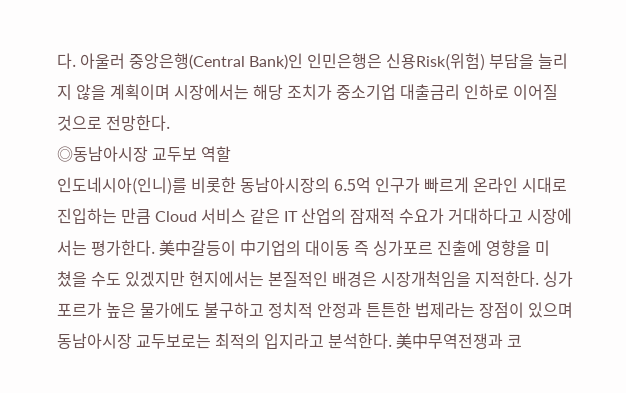다. 아울러 중앙은행(Central Bank)인 인민은행은 신용Risk(위험) 부담을 늘리지 않을 계획이며 시장에서는 해당 조치가 중소기업 대출금리 인하로 이어질 것으로 전망한다.
◎동남아시장 교두보 역할
인도네시아(인니)를 비롯한 동남아시장의 6.5억 인구가 빠르게 온라인 시대로 진입하는 만큼 Cloud 서비스 같은 IT 산업의 잠재적 수요가 거대하다고 시장에서는 평가한다. 美中갈등이 中기업의 대이동 즉 싱가포르 진출에 영향을 미
쳤을 수도 있겠지만 현지에서는 본질적인 배경은 시장개척임을 지적한다. 싱가포르가 높은 물가에도 불구하고 정치적 안정과 튼튼한 법제라는 장점이 있으며 동남아시장 교두보로는 최적의 입지라고 분석한다. 美中무역전쟁과 코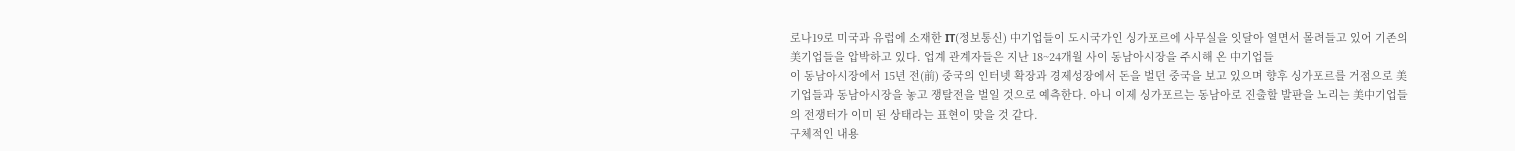로나19로 미국과 유럽에 소재한 IT(정보통신) 中기업들이 도시국가인 싱가포르에 사무실을 잇달아 열면서 몰려들고 있어 기존의 美기업들을 압박하고 있다. 업계 관계자들은 지난 18~24개월 사이 동남아시장을 주시해 온 中기업들
이 동남아시장에서 15년 전(前) 중국의 인터넷 확장과 경제성장에서 돈을 벌던 중국을 보고 있으며 향후 싱가포르를 거점으로 美기업들과 동남아시장을 놓고 쟁탈전을 벌일 것으로 예측한다. 아니 이제 싱가포르는 동남아로 진출할 발판을 노리는 美中기업들의 전쟁터가 이미 된 상태라는 표현이 맞을 것 같다.
구체적인 내용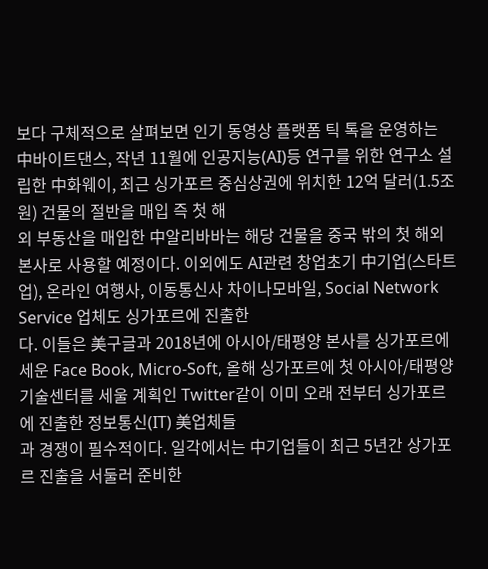보다 구체적으로 살펴보면 인기 동영상 플랫폼 틱 톡을 운영하는 中바이트댄스, 작년 11월에 인공지능(AI)등 연구를 위한 연구소 설립한 中화웨이, 최근 싱가포르 중심상권에 위치한 12억 달러(1.5조원) 건물의 절반을 매입 즉 첫 해
외 부동산을 매입한 中알리바바는 해당 건물을 중국 밖의 첫 해외본사로 사용할 예정이다. 이외에도 AI관련 창업초기 中기업(스타트업), 온라인 여행사, 이동통신사 차이나모바일, Social Network Service 업체도 싱가포르에 진출한
다. 이들은 美구글과 2018년에 아시아/태평양 본사를 싱가포르에 세운 Face Book, Micro-Soft, 올해 싱가포르에 첫 아시아/태평양 기술센터를 세울 계획인 Twitter같이 이미 오래 전부터 싱가포르에 진출한 정보통신(IT) 美업체들
과 경쟁이 필수적이다. 일각에서는 中기업들이 최근 5년간 상가포르 진출을 서둘러 준비한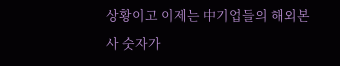상황이고 이제는 中기업들의 해외본사 숫자가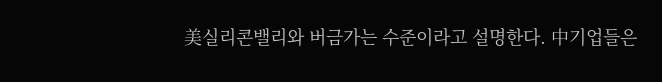美실리콘밸리와 버금가는 수준이라고 설명한다. 中기업들은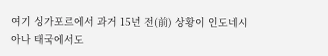여기 싱가포르에서 과거 15년 전(前) 상황이 인도네시아나 태국에서도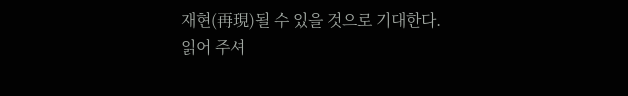재현(再現)될 수 있을 것으로 기대한다.
읽어 주셔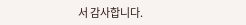서 감사합니다.